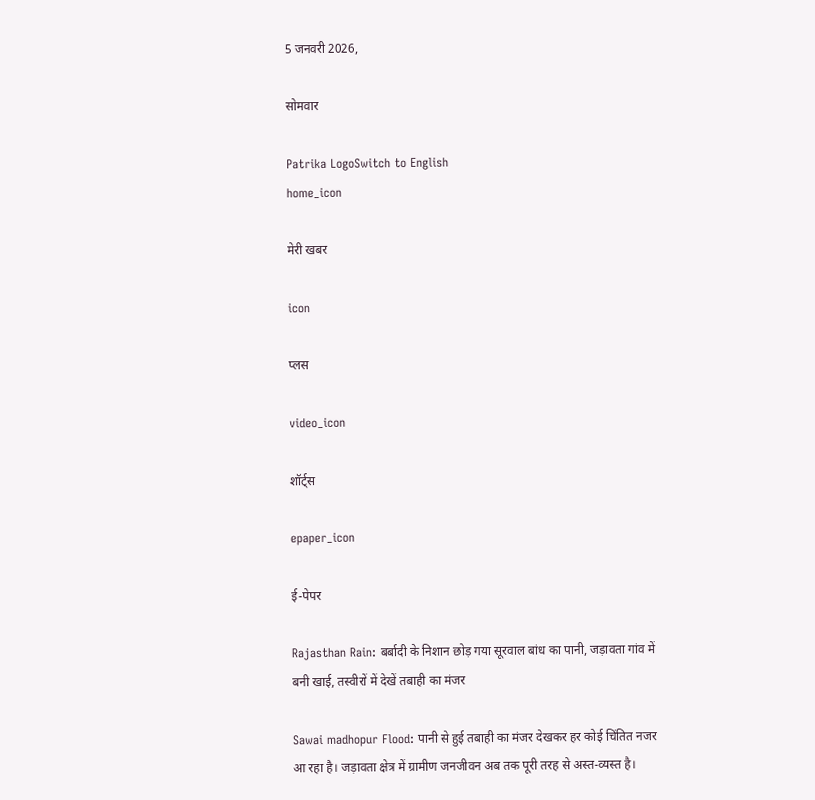5 जनवरी 2026,

सोमवार

Patrika LogoSwitch to English
home_icon

मेरी खबर

icon

प्लस

video_icon

शॉर्ट्स

epaper_icon

ई-पेपर

Rajasthan Rain: बर्बादी के निशान छोड़ गया सूरवाल बांध का पानी, जड़ावता गांव में बनी खाई, तस्वीरों में देखें तबाही का मंजर

Sawai madhopur Flood: पानी से हुई तबाही का मंजर देखकर हर कोई चिंतित नजर आ रहा है। जड़ावता क्षेत्र में ग्रामीण जनजीवन अब तक पूरी तरह से अस्त-व्यस्त है।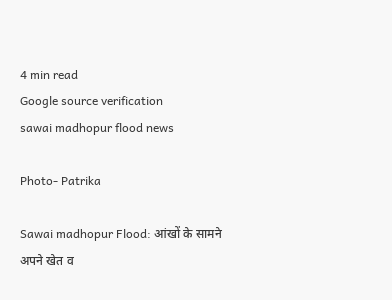4 min read
Google source verification
sawai madhopur flood news

Photo- Patrika

Sawai madhopur Flood: आंखों के सामने अपने खेत व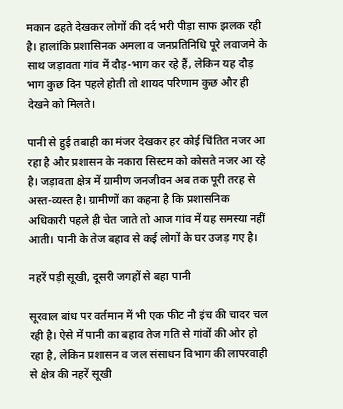मकान ढहते देखकर लोगों की दर्द भरी पीड़ा साफ झलक रही है। हालांकि प्रशासिनक अमला व जनप्रतिनिधि पूरे लवाजमे के साथ जड़ावता गांव में दौड़-भाग कर रहे हैं, लेकिन यह दौड़ भाग कुछ दिन पहले होती तो शायद परिणाम कुछ और ही देखने को मिलते।

पानी से हुई तबाही का मंजर देखकर हर कोई चिंतित नजर आ रहा है और प्रशासन के नकारा सिस्टम को कोसते नजर आ रहे है। जड़ावता क्षेत्र में ग्रामीण जनजीवन अब तक पूरी तरह से अस्त-व्यस्त है। ग्रामीणों का कहना है कि प्रशासनिक अधिकारी पहले ही चेत जाते तो आज गांव में यह समस्या नहीं आती। पानी के तेज बहाव से कई लोगों के घर उजड़ गए है।

नहरें पड़ी सूखी, दूसरी जगहों से बहा पानी

सूरवाल बांध पर वर्तमान में भी एक फीट नौ इंच की चादर चल रही है। ऐसे में पानी का बहाव तेज गति से गांवों की ओर हो रहा है, लेकिन प्रशासन व जल संसाधन विभाग की लापरवाही से क्षेत्र की नहरें सूखी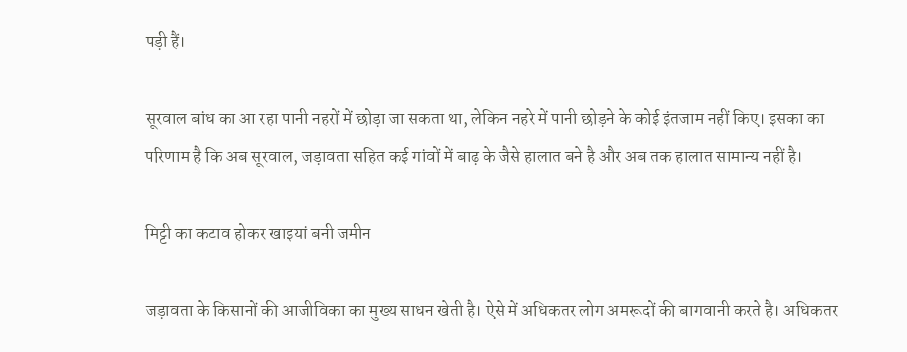पड़ी हैं।

सूरवाल बांध का आ रहा पानी नहरों में छोड़ा जा सकता था, लेकिन नहरे में पानी छोड़ने के कोई इंतजाम नहीं किए। इसका का परिणाम है कि अब सूरवाल, जड़ावता सहित कई गांवों में बाढ़ के जैसे हालात बने है और अब तक हालात सामान्य नहीं है।

मिट्टी का कटाव होकर खाइयां बनी जमीन

जड़ावता के किसानों की आजीविका का मुख्य साधन खेती है। ऐसे में अधिकतर लोग अमरूदों की बागवानी करते है। अधिकतर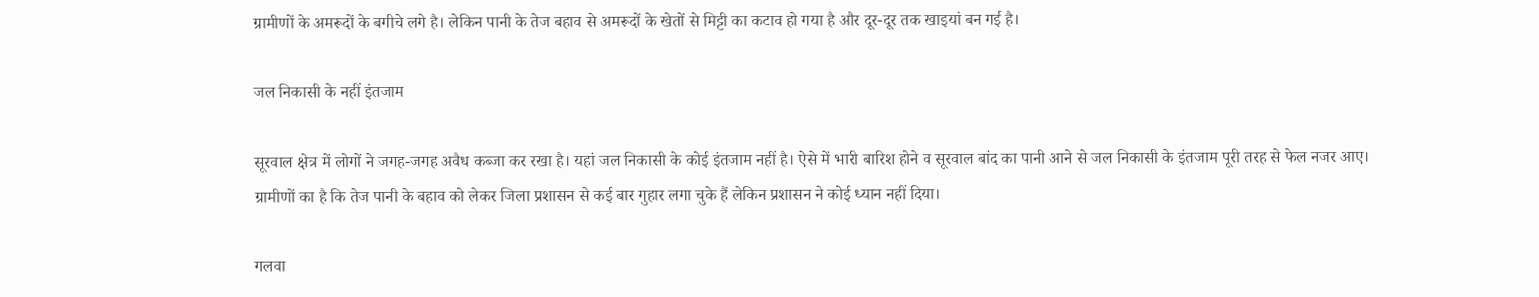ग्रामीणों के अमरूदों के बगीचे लगे है। लेकिन पानी के तेज बहाव से अमरूदों के खेतों से मिट्टी का कटाव हो गया है और दूर-दूर तक खाइयां बन गई है।

जल निकासी के नहीं इंतजाम

सूरवाल क्षेत्र में लोगों ने जगह-जगह अवैध कब्जा कर रखा है। यहां जल निकासी के कोई इंतजाम नहीं है। ऐसे में भारी बारिश होने व सूरवाल बांद का पानी आने से जल निकासी के इंतजाम पूरी तरह से फेल नजर आए। ग्रामीणों का है कि तेज पानी के बहाव को लेकर जिला प्रशासन से कई बार गुहार लगा चुके हैं लेकिन प्रशासन ने कोई ध्यान नहीं दिया।

गलवा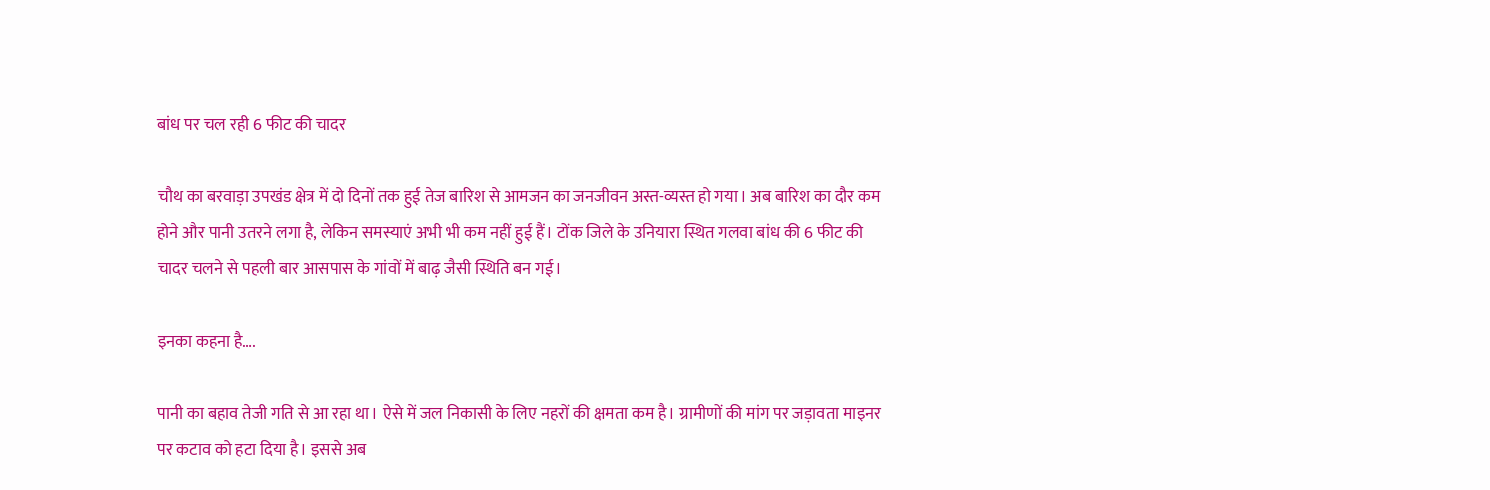बांध पर चल रही 6 फीट की चादर

चौथ का बरवाड़ा उपखंड क्षेत्र में दो दिनों तक हुई तेज बारिश से आमजन का जनजीवन अस्त-व्यस्त हो गया। अब बारिश का दौर कम होने और पानी उतरने लगा है, लेकिन समस्याएं अभी भी कम नहीं हुई हैं। टोंक जिले के उनियारा स्थित गलवा बांध की 6 फीट की चादर चलने से पहली बार आसपास के गांवों में बाढ़ जैसी स्थिति बन गई।

इनका कहना है….

पानी का बहाव तेजी गति से आ रहा था। ऐसे में जल निकासी के लिए नहरों की क्षमता कम है। ग्रामीणों की मांग पर जड़ावता माइनर पर कटाव को हटा दिया है। इससे अब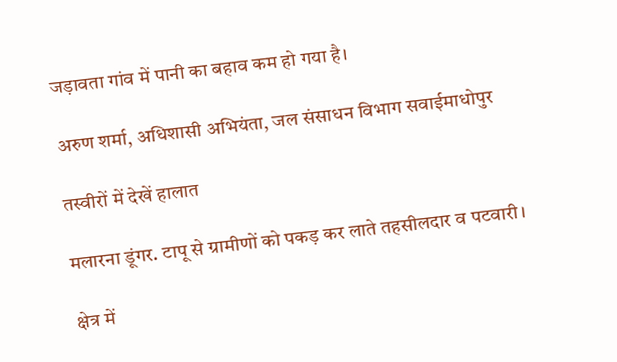जड़ावता गांव में पानी का बहाव कम हो गया है।

अरुण शर्मा, अधिशासी अभियंता, जल संसाधन विभाग सवाईमाधोपुर

तस्वीरों में देखें हालात

मलारना डूंगर. टापू से ग्रामीणों को पकड़ कर लाते तहसीलदार व पटवारी।

क्षेत्र में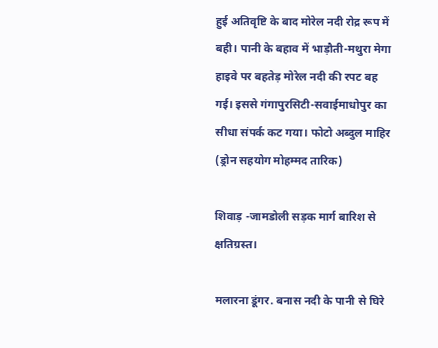हुई अतिवृष्टि के बाद मोरेल नदी रोद्र रूप में बही। पानी के बहाव में भाड़ौती-मथुरा मेगा हाइवे पर बहतेड़ मोरेल नदी की रपट बह गई। इससे गंगापुरसिटी-सवाईमाधोपुर का सीधा संपर्क कट गया। फोटो अब्दुल माहिर (ड्रोन सहयोग मोहम्मद तारिक)

शिवाड़ -जामडोली सड़क मार्ग बारिश से क्षतिग्रस्त।

मलारना डूंगर. बनास नदी के पानी से घिरे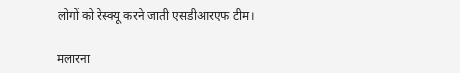लोगों को रेस्क्यू करने जाती एसडीआरएफ टीम।

मलारना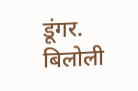डूंगर. बिलोली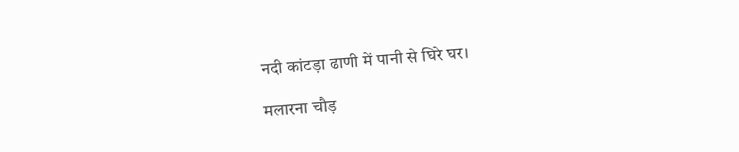नदी कांटड़ा ढाणी में पानी से घिरे घर।

मलारना चौड़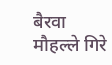बैरवा मौहल्ले गिरे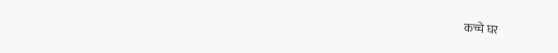कच्चे घर